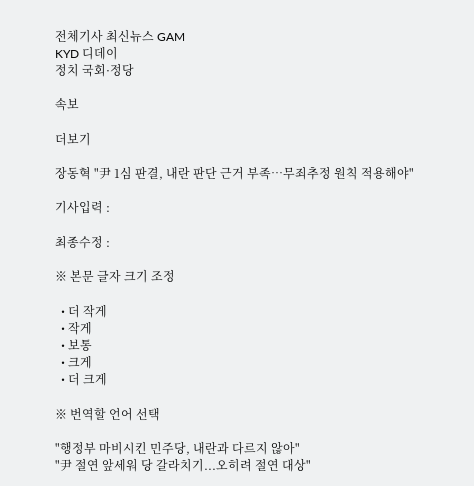전체기사 최신뉴스 GAM
KYD 디데이
정치 국회·정당

속보

더보기

장동혁 "尹 1심 판결, 내란 판단 근거 부족…무죄추정 원칙 적용해야"

기사입력 :

최종수정 :

※ 본문 글자 크기 조정

  • 더 작게
  • 작게
  • 보통
  • 크게
  • 더 크게

※ 번역할 언어 선택

"행정부 마비시킨 민주당, 내란과 다르지 않아"
"尹 절연 앞세워 당 갈라치기...오히려 절연 대상"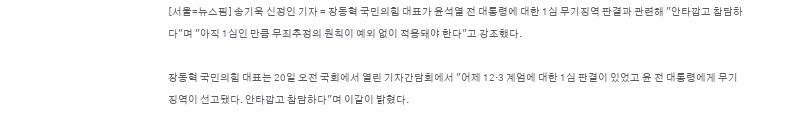[서울=뉴스핌] 송기욱 신정인 기자 = 장동혁 국민의힘 대표가 윤석열 전 대통령에 대한 1심 무기징역 판결과 관련해 "안타깝고 참담하다"며 "아직 1심인 만큼 무죄추정의 원칙이 예외 없이 적용돼야 한다"고 강조했다.

장동혁 국민의힘 대표는 20일 오전 국회에서 열린 기자간담회에서 "어제 12·3 계엄에 대한 1심 판결이 있었고 윤 전 대통령에게 무기징역이 선고됐다. 안타깝고 참담하다"며 이같이 밝혔다.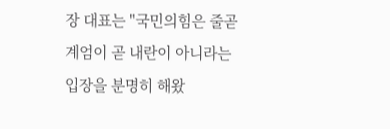장 대표는 "국민의힘은 줄곧 계엄이 곧 내란이 아니라는 입장을 분명히 해왔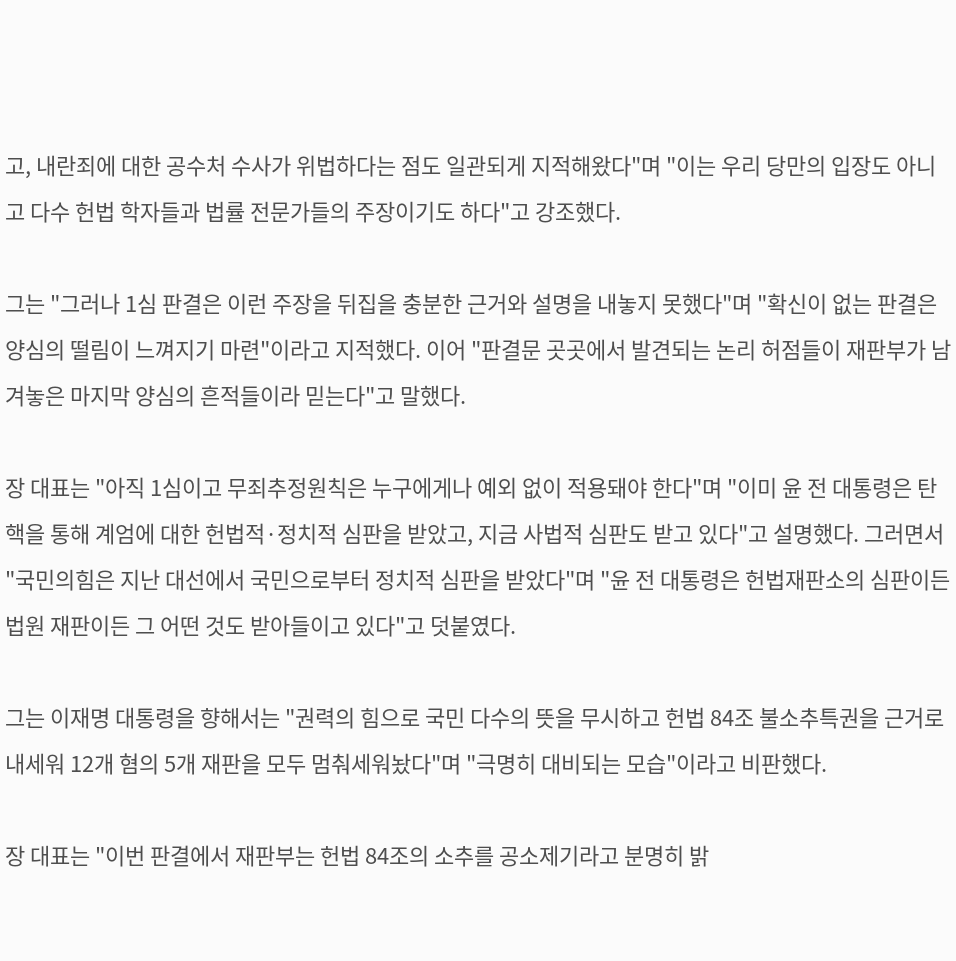고, 내란죄에 대한 공수처 수사가 위법하다는 점도 일관되게 지적해왔다"며 "이는 우리 당만의 입장도 아니고 다수 헌법 학자들과 법률 전문가들의 주장이기도 하다"고 강조했다.

그는 "그러나 1심 판결은 이런 주장을 뒤집을 충분한 근거와 설명을 내놓지 못했다"며 "확신이 없는 판결은 양심의 떨림이 느껴지기 마련"이라고 지적했다. 이어 "판결문 곳곳에서 발견되는 논리 허점들이 재판부가 남겨놓은 마지막 양심의 흔적들이라 믿는다"고 말했다.

장 대표는 "아직 1심이고 무죄추정원칙은 누구에게나 예외 없이 적용돼야 한다"며 "이미 윤 전 대통령은 탄핵을 통해 계엄에 대한 헌법적·정치적 심판을 받았고, 지금 사법적 심판도 받고 있다"고 설명했다. 그러면서 "국민의힘은 지난 대선에서 국민으로부터 정치적 심판을 받았다"며 "윤 전 대통령은 헌법재판소의 심판이든 법원 재판이든 그 어떤 것도 받아들이고 있다"고 덧붙였다.

그는 이재명 대통령을 향해서는 "권력의 힘으로 국민 다수의 뜻을 무시하고 헌법 84조 불소추특권을 근거로 내세워 12개 혐의 5개 재판을 모두 멈춰세워놨다"며 "극명히 대비되는 모습"이라고 비판했다.

장 대표는 "이번 판결에서 재판부는 헌법 84조의 소추를 공소제기라고 분명히 밝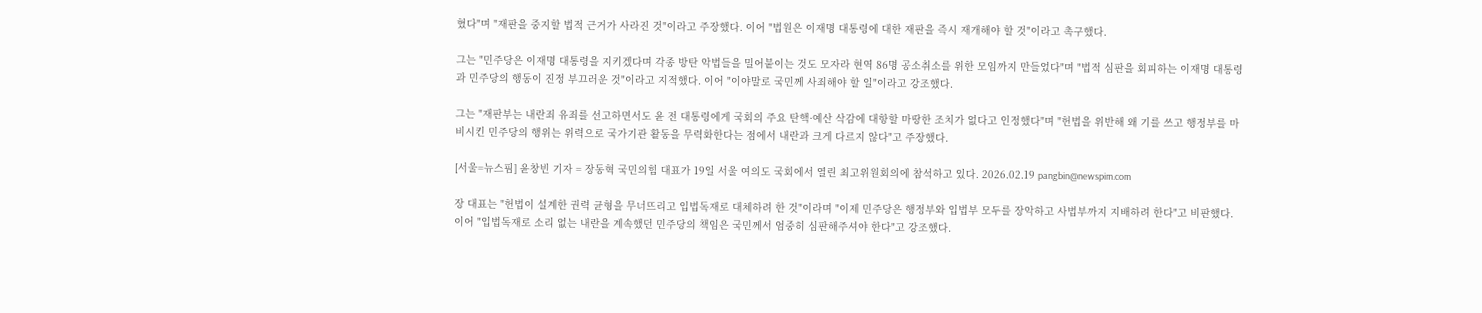혔다"며 "재판을 중지할 법적 근거가 사라진 것"이라고 주장했다. 이어 "법원은 이재명 대통령에 대한 재판을 즉시 재개해야 할 것"이라고 촉구했다.

그는 "민주당은 이재명 대통령을 지키겠다며 각종 방탄 악법들을 밀어붙이는 것도 모자라 현역 86명 공소취소를 위한 모임까지 만들었다"며 "법적 심판을 회피하는 이재명 대통령과 민주당의 행동이 진정 부끄러운 것"이라고 지적했다. 이어 "이야말로 국민께 사죄해야 할 일"이라고 강조했다.

그는 "재판부는 내란죄 유죄를 선고하면서도 윤 전 대통령에게 국회의 주요 탄핵·예산 삭감에 대항할 마땅한 조치가 없다고 인정했다"며 "헌법을 위반해 왜 기를 쓰고 행정부를 마비시킨 민주당의 행위는 위력으로 국가기관 활동을 무력화한다는 점에서 내란과 크게 다르지 않다"고 주장했다.

[서울=뉴스핌] 윤창빈 기자 = 장동혁 국민의힘 대표가 19일 서울 여의도 국회에서 열린 최고위원회의에 참석하고 있다. 2026.02.19 pangbin@newspim.com

장 대표는 "헌법이 설계한 권력 균형을 무너뜨리고 입법독재로 대체하려 한 것"이라며 "이제 민주당은 행정부와 입법부 모두를 장악하고 사법부까지 지배하려 한다"고 비판했다. 이어 "입법독재로 소리 없는 내란을 계속했던 민주당의 책임은 국민께서 엄중히 심판해주셔야 한다"고 강조했다.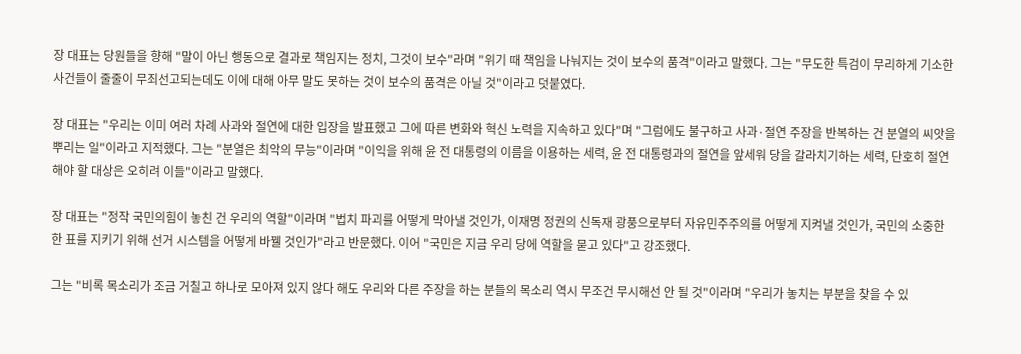장 대표는 당원들을 향해 "말이 아닌 행동으로 결과로 책임지는 정치, 그것이 보수"라며 "위기 때 책임을 나눠지는 것이 보수의 품격"이라고 말했다. 그는 "무도한 특검이 무리하게 기소한 사건들이 줄줄이 무죄선고되는데도 이에 대해 아무 말도 못하는 것이 보수의 품격은 아닐 것"이라고 덧붙였다.

장 대표는 "우리는 이미 여러 차례 사과와 절연에 대한 입장을 발표했고 그에 따른 변화와 혁신 노력을 지속하고 있다"며 "그럼에도 불구하고 사과·절연 주장을 반복하는 건 분열의 씨앗을 뿌리는 일"이라고 지적했다. 그는 "분열은 최악의 무능"이라며 "이익을 위해 윤 전 대통령의 이름을 이용하는 세력, 윤 전 대통령과의 절연을 앞세워 당을 갈라치기하는 세력, 단호히 절연해야 할 대상은 오히려 이들"이라고 말했다.

장 대표는 "정작 국민의힘이 놓친 건 우리의 역할"이라며 "법치 파괴를 어떻게 막아낼 것인가, 이재명 정권의 신독재 광풍으로부터 자유민주주의를 어떻게 지켜낼 것인가, 국민의 소중한 한 표를 지키기 위해 선거 시스템을 어떻게 바꿸 것인가"라고 반문했다. 이어 "국민은 지금 우리 당에 역할을 묻고 있다"고 강조했다.

그는 "비록 목소리가 조금 거칠고 하나로 모아져 있지 않다 해도 우리와 다른 주장을 하는 분들의 목소리 역시 무조건 무시해선 안 될 것"이라며 "우리가 놓치는 부분을 찾을 수 있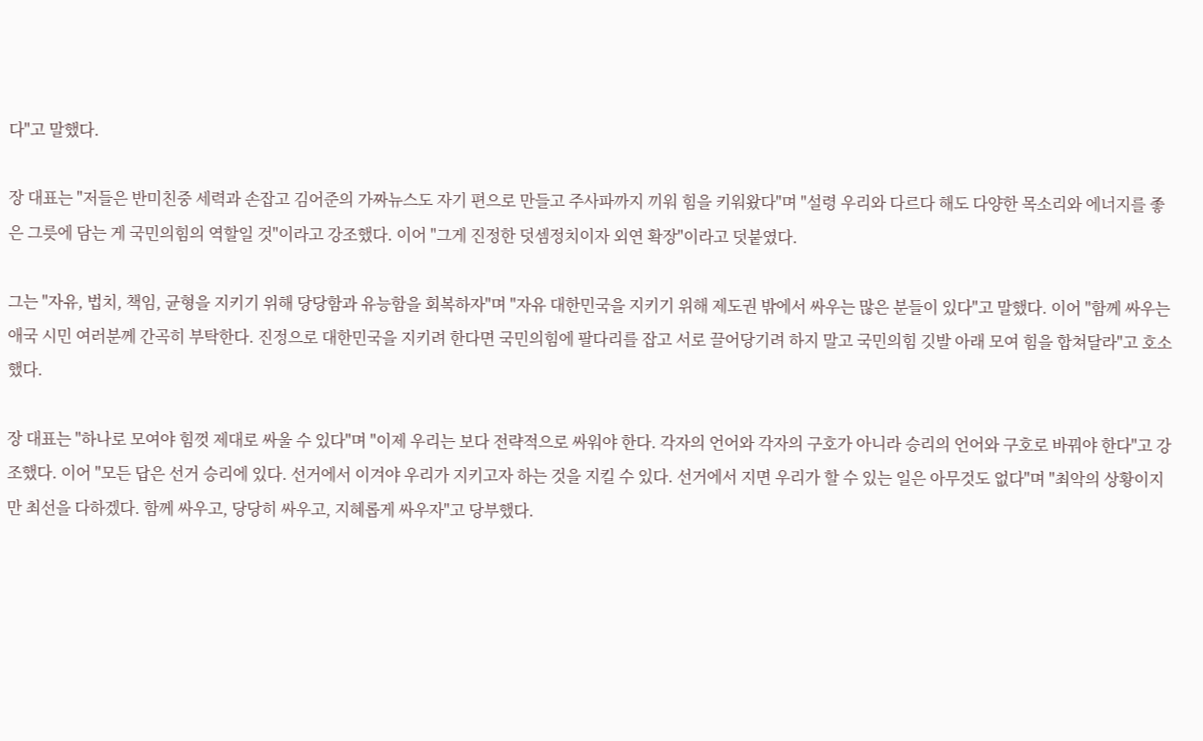다"고 말했다.

장 대표는 "저들은 반미친중 세력과 손잡고 김어준의 가짜뉴스도 자기 편으로 만들고 주사파까지 끼워 힘을 키워왔다"며 "설령 우리와 다르다 해도 다양한 목소리와 에너지를 좋은 그릇에 담는 게 국민의힘의 역할일 것"이라고 강조했다. 이어 "그게 진정한 덧셈정치이자 외연 확장"이라고 덧붙였다.

그는 "자유, 법치, 책임, 균형을 지키기 위해 당당함과 유능함을 회복하자"며 "자유 대한민국을 지키기 위해 제도권 밖에서 싸우는 많은 분들이 있다"고 말했다. 이어 "함께 싸우는 애국 시민 여러분께 간곡히 부탁한다. 진정으로 대한민국을 지키려 한다면 국민의힘에 팔다리를 잡고 서로 끌어당기려 하지 말고 국민의힘 깃발 아래 모여 힘을 합쳐달라"고 호소했다.

장 대표는 "하나로 모여야 힘껏 제대로 싸울 수 있다"며 "이제 우리는 보다 전략적으로 싸워야 한다. 각자의 언어와 각자의 구호가 아니라 승리의 언어와 구호로 바꿔야 한다"고 강조했다. 이어 "모든 답은 선거 승리에 있다. 선거에서 이겨야 우리가 지키고자 하는 것을 지킬 수 있다. 선거에서 지면 우리가 할 수 있는 일은 아무것도 없다"며 "최악의 상황이지만 최선을 다하겠다. 함께 싸우고, 당당히 싸우고, 지혜롭게 싸우자"고 당부했다.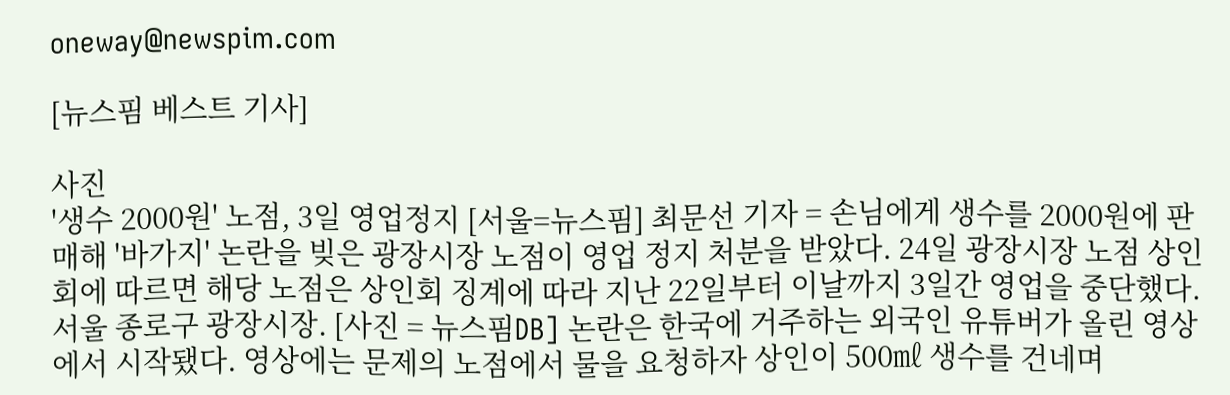oneway@newspim.com

[뉴스핌 베스트 기사]

사진
'생수 2000원' 노점, 3일 영업정지 [서울=뉴스핌] 최문선 기자 = 손님에게 생수를 2000원에 판매해 '바가지' 논란을 빚은 광장시장 노점이 영업 정지 처분을 받았다. 24일 광장시장 노점 상인회에 따르면 해당 노점은 상인회 징계에 따라 지난 22일부터 이날까지 3일간 영업을 중단했다. 서울 종로구 광장시장. [사진 = 뉴스핌DB] 논란은 한국에 거주하는 외국인 유튜버가 올린 영상에서 시작됐다. 영상에는 문제의 노점에서 물을 요청하자 상인이 500㎖ 생수를 건네며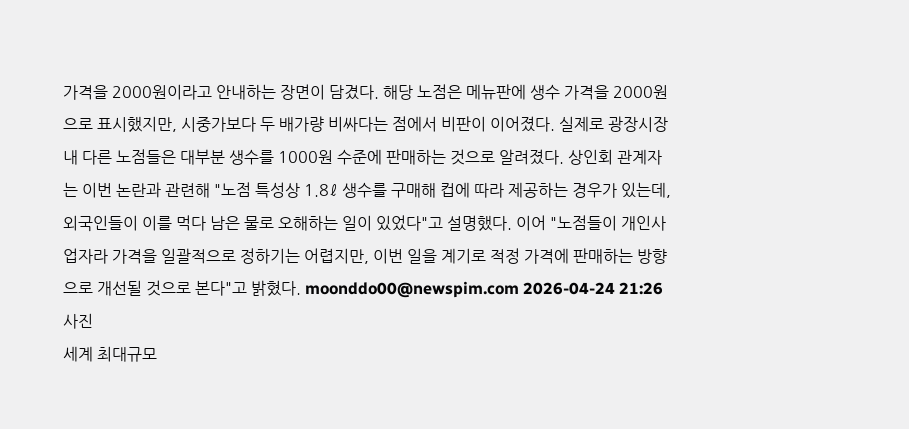가격을 2000원이라고 안내하는 장면이 담겼다. 해당 노점은 메뉴판에 생수 가격을 2000원으로 표시했지만, 시중가보다 두 배가량 비싸다는 점에서 비판이 이어졌다. 실제로 광장시장 내 다른 노점들은 대부분 생수를 1000원 수준에 판매하는 것으로 알려졌다. 상인회 관계자는 이번 논란과 관련해 "노점 특성상 1.8ℓ 생수를 구매해 컵에 따라 제공하는 경우가 있는데, 외국인들이 이를 먹다 남은 물로 오해하는 일이 있었다"고 설명했다. 이어 "노점들이 개인사업자라 가격을 일괄적으로 정하기는 어렵지만, 이번 일을 계기로 적정 가격에 판매하는 방향으로 개선될 것으로 본다"고 밝혔다. moonddo00@newspim.com 2026-04-24 21:26
사진
세계 최대규모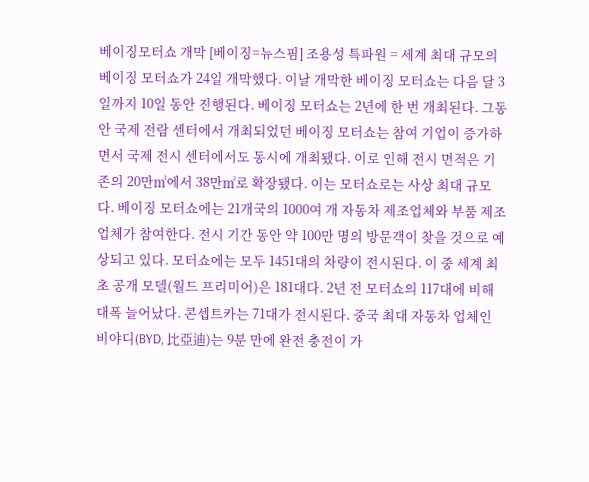베이징모터쇼 개막 [베이징=뉴스핌] 조용성 특파원 = 세계 최대 규모의 베이징 모터쇼가 24일 개막했다. 이날 개막한 베이징 모터쇼는 다음 달 3일까지 10일 동안 진행된다. 베이징 모터쇼는 2년에 한 번 개최된다. 그동안 국제 전람 센터에서 개최되었던 베이징 모터쇼는 참여 기업이 증가하면서 국제 전시 센터에서도 동시에 개최됐다. 이로 인해 전시 면적은 기존의 20만㎡에서 38만㎡로 확장됐다. 이는 모터쇼로는 사상 최대 규모다. 베이징 모터쇼에는 21개국의 1000여 개 자동차 제조업체와 부품 제조업체가 참여한다. 전시 기간 동안 약 100만 명의 방문객이 찾을 것으로 예상되고 있다. 모터쇼에는 모두 1451대의 차량이 전시된다. 이 중 세계 최초 공개 모델(월드 프리미어)은 181대다. 2년 전 모터쇼의 117대에 비해 대폭 늘어났다. 콘셉트카는 71대가 전시된다. 중국 최대 자동차 업체인 비야디(BYD, 比亞迪)는 9분 만에 완전 충전이 가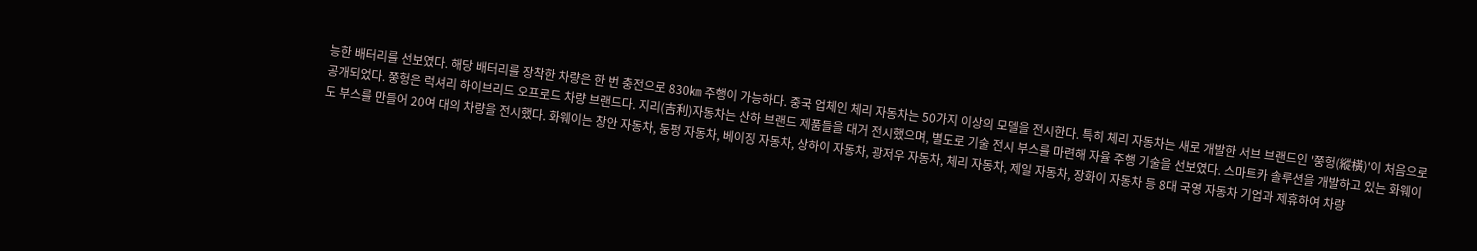능한 배터리를 선보였다. 해당 배터리를 장착한 차량은 한 번 충전으로 830㎞ 주행이 가능하다. 중국 업체인 체리 자동차는 50가지 이상의 모델을 전시한다. 특히 체리 자동차는 새로 개발한 서브 브랜드인 '쭝헝(縱橫)'이 처음으로 공개되었다. 쭝헝은 럭셔리 하이브리드 오프로드 차량 브랜드다. 지리(吉利)자동차는 산하 브랜드 제품들을 대거 전시했으며, 별도로 기술 전시 부스를 마련해 자율 주행 기술을 선보였다. 스마트카 솔루션을 개발하고 있는 화웨이도 부스를 만들어 20여 대의 차량을 전시했다. 화웨이는 창안 자동차, 둥펑 자동차, 베이징 자동차, 상하이 자동차, 광저우 자동차, 체리 자동차, 제일 자동차, 장화이 자동차 등 8대 국영 자동차 기업과 제휴하여 차량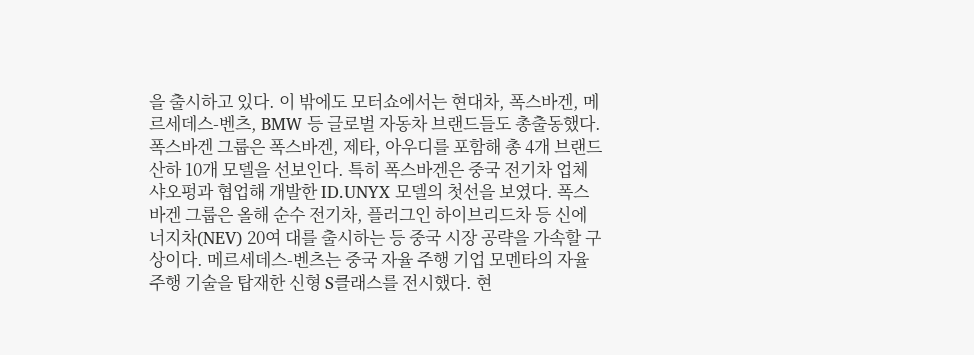을 출시하고 있다. 이 밖에도 모터쇼에서는 현대차, 폭스바겐, 메르세데스-벤츠, BMW 등 글로벌 자동차 브랜드들도 총출동했다. 폭스바겐 그룹은 폭스바겐, 제타, 아우디를 포함해 총 4개 브랜드 산하 10개 모델을 선보인다. 특히 폭스바겐은 중국 전기차 업체 샤오펑과 협업해 개발한 ID.UNYX 모델의 첫선을 보였다. 폭스바겐 그룹은 올해 순수 전기차, 플러그인 하이브리드차 등 신에너지차(NEV) 20여 대를 출시하는 등 중국 시장 공략을 가속할 구상이다. 메르세데스-벤츠는 중국 자율 주행 기업 모멘타의 자율 주행 기술을 탑재한 신형 S클래스를 전시했다. 현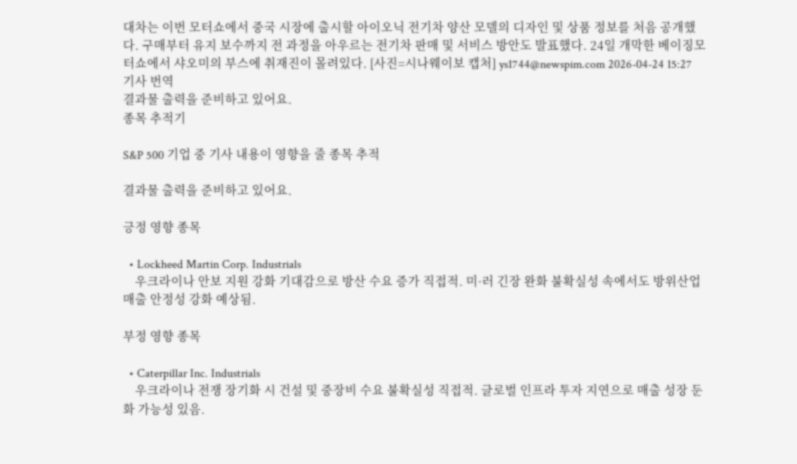대차는 이번 모터쇼에서 중국 시장에 출시할 아이오닉 전기차 양산 모델의 디자인 및 상품 정보를 처음 공개했다. 구매부터 유지 보수까지 전 과정을 아우르는 전기차 판매 및 서비스 방안도 발표했다. 24일 개막한 베이징모터쇼에서 샤오미의 부스에 취재진이 몰려있다. [사진=시나웨이보 캡처] ys1744@newspim.com 2026-04-24 15:27
기사 번역
결과물 출력을 준비하고 있어요.
종목 추적기

S&P 500 기업 중 기사 내용이 영향을 줄 종목 추적

결과물 출력을 준비하고 있어요.

긍정 영향 종목

  • Lockheed Martin Corp. Industrials
    우크라이나 안보 지원 강화 기대감으로 방산 수요 증가 직접적. 미·러 긴장 완화 불확실성 속에서도 방위산업 매출 안정성 강화 예상됨.

부정 영향 종목

  • Caterpillar Inc. Industrials
    우크라이나 전쟁 장기화 시 건설 및 중장비 수요 불확실성 직접적. 글로벌 인프라 투자 지연으로 매출 성장 둔화 가능성 있음.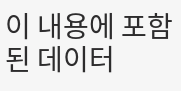이 내용에 포함된 데이터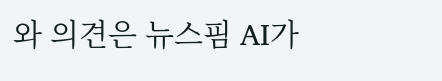와 의견은 뉴스핌 AI가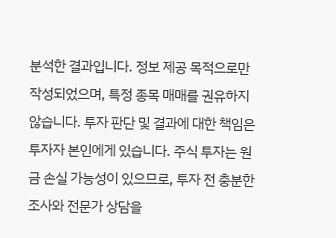분석한 결과입니다. 정보 제공 목적으로만 작성되었으며, 특정 종목 매매를 권유하지 않습니다. 투자 판단 및 결과에 대한 책임은 투자자 본인에게 있습니다. 주식 투자는 원금 손실 가능성이 있으므로, 투자 전 충분한 조사와 전문가 상담을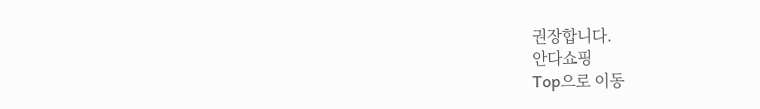권장합니다.
안다쇼핑
Top으로 이동